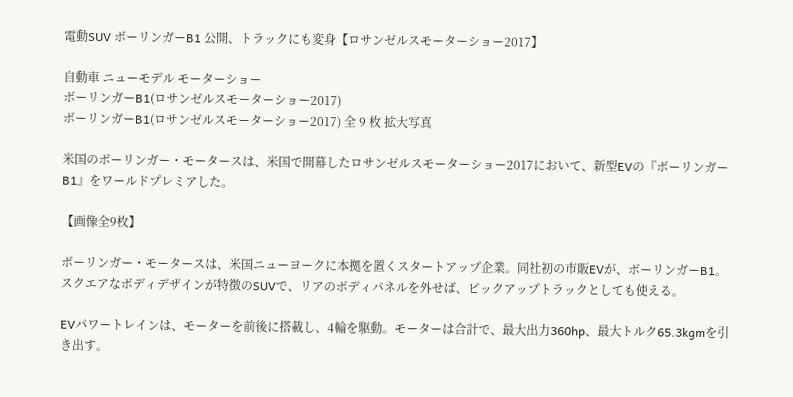電動SUV ボーリンガーB1 公開、トラックにも変身【ロサンゼルスモーターショー2017】

自動車 ニューモデル モーターショー
ボーリンガーB1(ロサンゼルスモーターショー2017)
ボーリンガーB1(ロサンゼルスモーターショー2017) 全 9 枚 拡大写真

米国のボーリンガー・モータースは、米国で開幕したロサンゼルスモーターショー2017において、新型EVの『ボーリンガーB1』をワールドプレミアした。

【画像全9枚】

ボーリンガー・モータースは、米国ニューヨークに本拠を置くスタートアップ企業。同社初の市販EVが、ボーリンガーB1。スクエアなボディデザインが特徴のSUVで、リアのボディパネルを外せば、ピックアップトラックとしても使える。

EVパワートレインは、モーターを前後に搭載し、4輪を駆動。モーターは合計で、最大出力360hp、最大トルク65.3kgmを引き出す。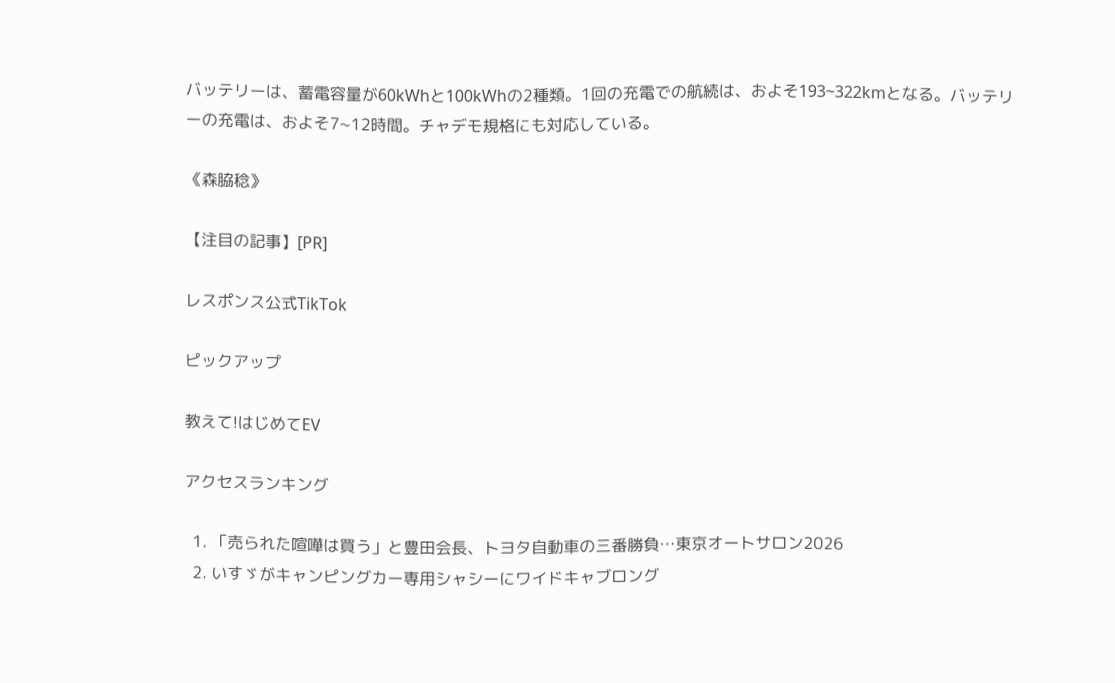バッテリーは、蓄電容量が60kWhと100kWhの2種類。1回の充電での航続は、およそ193~322kmとなる。バッテリーの充電は、およそ7~12時間。チャデモ規格にも対応している。

《森脇稔》

【注目の記事】[PR]

レスポンス公式TikTok

ピックアップ

教えて!はじめてEV

アクセスランキング

  1. 「売られた喧嘩は買う」と豊田会長、トヨタ自動車の三番勝負…東京オートサロン2026
  2. いすゞがキャンピングカー専用シャシーにワイドキャブロング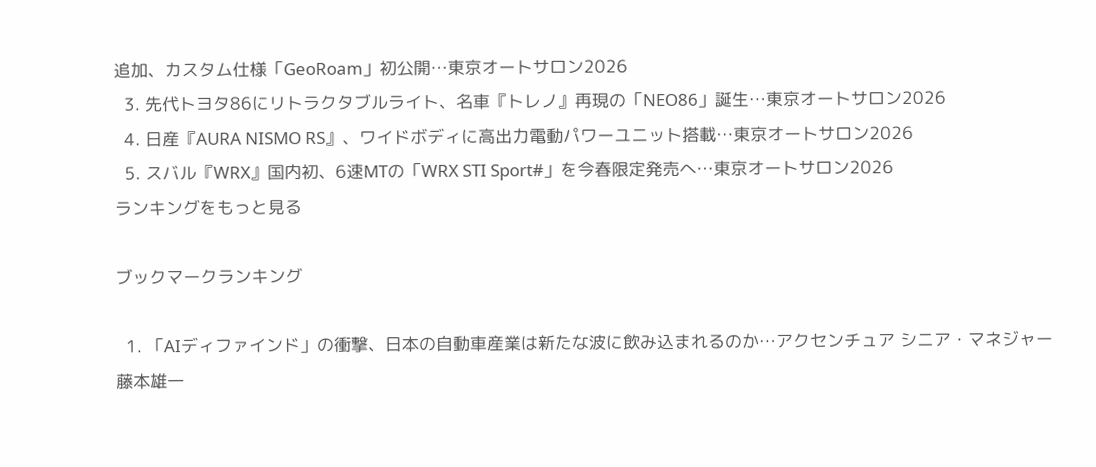追加、カスタム仕様「GeoRoam」初公開…東京オートサロン2026
  3. 先代トヨタ86にリトラクタブルライト、名車『トレノ』再現の「NEO86」誕生…東京オートサロン2026
  4. 日産『AURA NISMO RS』、ワイドボディに高出力電動パワーユニット搭載…東京オートサロン2026
  5. スバル『WRX』国内初、6速MTの「WRX STI Sport#」を今春限定発売へ…東京オートサロン2026
ランキングをもっと見る

ブックマークランキング

  1. 「AIディファインド」の衝撃、日本の自動車産業は新たな波に飲み込まれるのか…アクセンチュア シニア・マネジャー 藤本雄一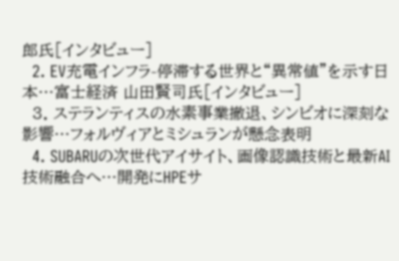郎氏[インタビュー]
  2. EV充電インフラ-停滞する世界と“異常値”を示す日本…富士経済 山田賢司氏[インタビュー]
  3. ステランティスの水素事業撤退、シンビオに深刻な影響…フォルヴィアとミシュランが懸念表明
  4. SUBARUの次世代アイサイト、画像認識技術と最新AI技術融合へ…開発にHPEサ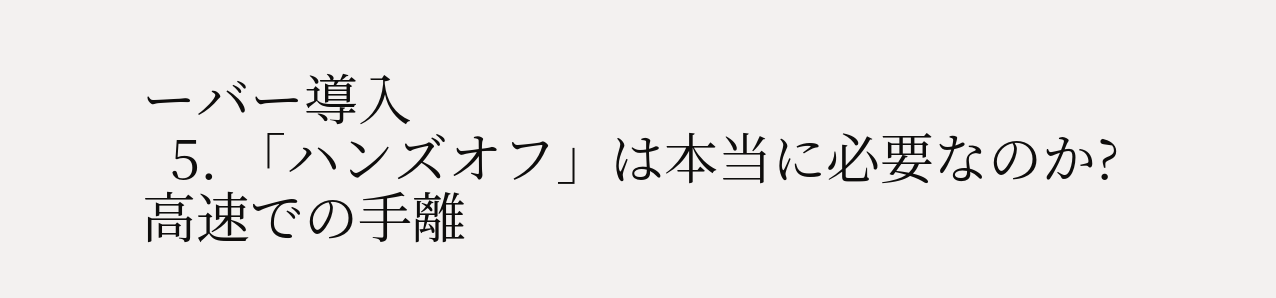ーバー導入
  5. 「ハンズオフ」は本当に必要なのか? 高速での手離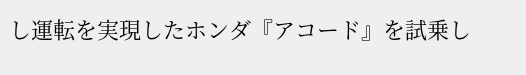し運転を実現したホンダ『アコード』を試乗し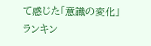て感じた「意識の変化」
ランキン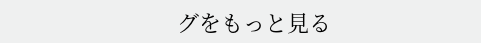グをもっと見る